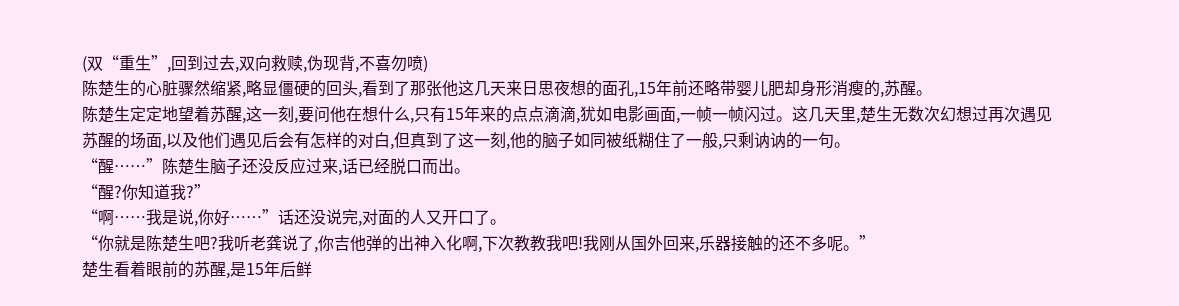(双“重生”,回到过去,双向救赎,伪现背,不喜勿喷)
陈楚生的心脏骤然缩紧,略显僵硬的回头,看到了那张他这几天来日思夜想的面孔,15年前还略带婴儿肥却身形消瘦的,苏醒。
陈楚生定定地望着苏醒,这一刻,要问他在想什么,只有15年来的点点滴滴,犹如电影画面,一帧一帧闪过。这几天里,楚生无数次幻想过再次遇见苏醒的场面,以及他们遇见后会有怎样的对白,但真到了这一刻,他的脑子如同被纸糊住了一般,只剩讷讷的一句。
“醒……”陈楚生脑子还没反应过来,话已经脱口而出。
“醒?你知道我?”
“啊……我是说,你好……”话还没说完,对面的人又开口了。
“你就是陈楚生吧?我听老龚说了,你吉他弹的出神入化啊,下次教教我吧!我刚从国外回来,乐器接触的还不多呢。”
楚生看着眼前的苏醒,是15年后鲜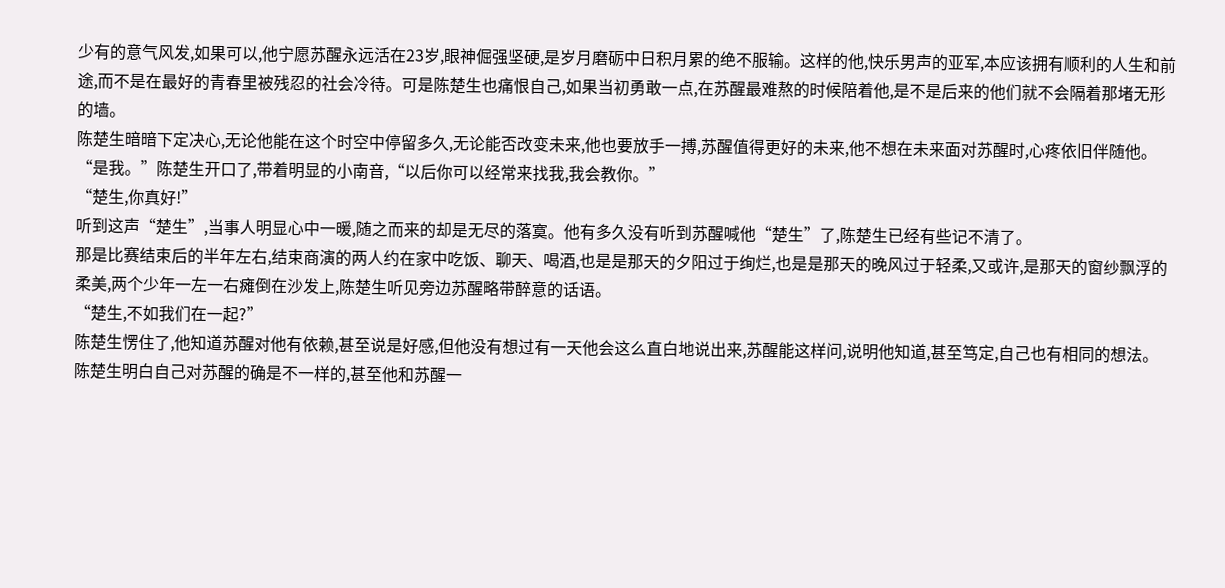少有的意气风发,如果可以,他宁愿苏醒永远活在23岁,眼神倔强坚硬,是岁月磨砺中日积月累的绝不服输。这样的他,快乐男声的亚军,本应该拥有顺利的人生和前途,而不是在最好的青春里被残忍的社会冷待。可是陈楚生也痛恨自己,如果当初勇敢一点,在苏醒最难熬的时候陪着他,是不是后来的他们就不会隔着那堵无形的墙。
陈楚生暗暗下定决心,无论他能在这个时空中停留多久,无论能否改变未来,他也要放手一搏,苏醒值得更好的未来,他不想在未来面对苏醒时,心疼依旧伴随他。
“是我。”陈楚生开口了,带着明显的小南音,“以后你可以经常来找我,我会教你。”
“楚生,你真好!”
听到这声“楚生”,当事人明显心中一暖,随之而来的却是无尽的落寞。他有多久没有听到苏醒喊他“楚生”了,陈楚生已经有些记不清了。
那是比赛结束后的半年左右,结束商演的两人约在家中吃饭、聊天、喝酒,也是是那天的夕阳过于绚烂,也是是那天的晚风过于轻柔,又或许,是那天的窗纱飘浮的柔美,两个少年一左一右瘫倒在沙发上,陈楚生听见旁边苏醒略带醉意的话语。
“楚生,不如我们在一起?”
陈楚生愣住了,他知道苏醒对他有依赖,甚至说是好感,但他没有想过有一天他会这么直白地说出来,苏醒能这样问,说明他知道,甚至笃定,自己也有相同的想法。
陈楚生明白自己对苏醒的确是不一样的,甚至他和苏醒一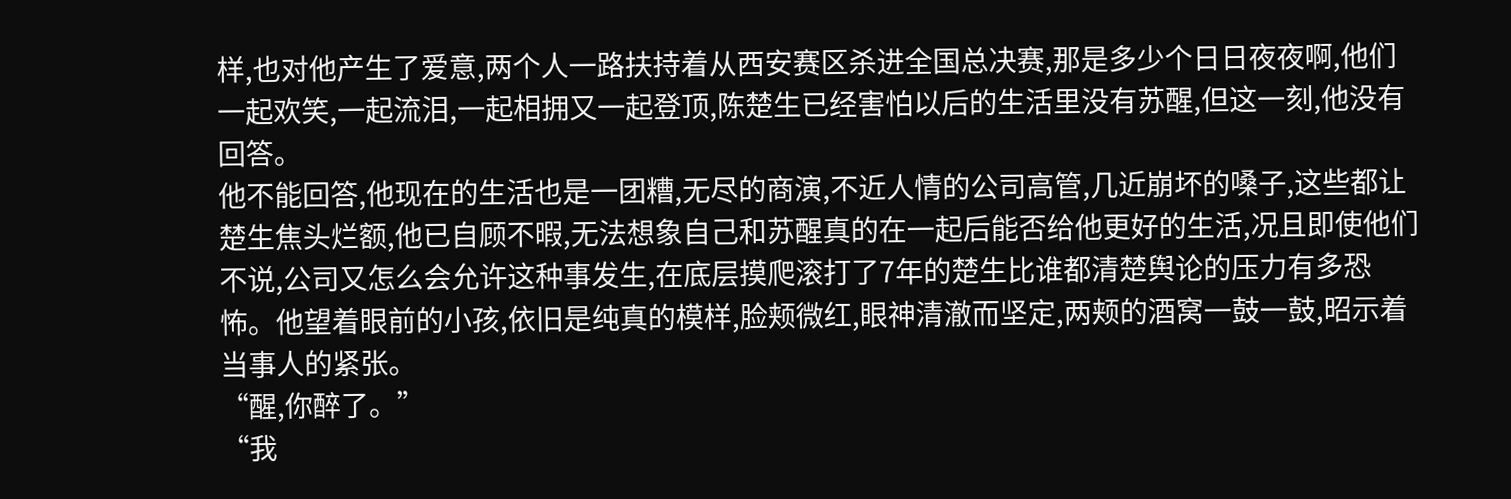样,也对他产生了爱意,两个人一路扶持着从西安赛区杀进全国总决赛,那是多少个日日夜夜啊,他们一起欢笑,一起流泪,一起相拥又一起登顶,陈楚生已经害怕以后的生活里没有苏醒,但这一刻,他没有回答。
他不能回答,他现在的生活也是一团糟,无尽的商演,不近人情的公司高管,几近崩坏的嗓子,这些都让楚生焦头烂额,他已自顾不暇,无法想象自己和苏醒真的在一起后能否给他更好的生活,况且即使他们不说,公司又怎么会允许这种事发生,在底层摸爬滚打了7年的楚生比谁都清楚舆论的压力有多恐怖。他望着眼前的小孩,依旧是纯真的模样,脸颊微红,眼神清澈而坚定,两颊的酒窝一鼓一鼓,昭示着当事人的紧张。
“醒,你醉了。”
“我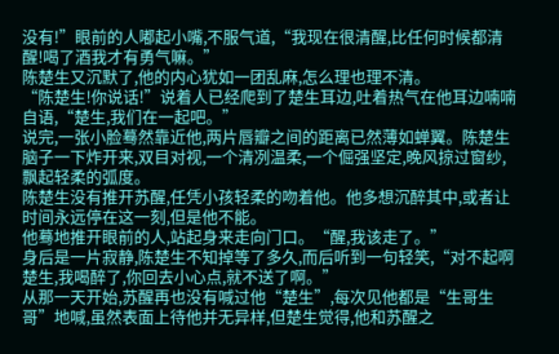没有!”眼前的人嘟起小嘴,不服气道,“我现在很清醒,比任何时候都清醒!喝了酒我才有勇气嘛。”
陈楚生又沉默了,他的内心犹如一团乱麻,怎么理也理不清。
“陈楚生!你说话!”说着人已经爬到了楚生耳边,吐着热气在他耳边喃喃自语,“楚生,我们在一起吧。”
说完,一张小脸蓦然靠近他,两片唇瓣之间的距离已然薄如蝉翼。陈楚生脑子一下炸开来,双目对视,一个清冽温柔,一个倔强坚定,晚风掠过窗纱,飘起轻柔的弧度。
陈楚生没有推开苏醒,任凭小孩轻柔的吻着他。他多想沉醉其中,或者让时间永远停在这一刻,但是他不能。
他蓦地推开眼前的人,站起身来走向门口。“醒,我该走了。”
身后是一片寂静,陈楚生不知掉等了多久,而后听到一句轻笑,“对不起啊楚生,我喝醉了,你回去小心点,就不送了啊。”
从那一天开始,苏醒再也没有喊过他“楚生”,每次见他都是“生哥生哥”地喊,虽然表面上待他并无异样,但楚生觉得,他和苏醒之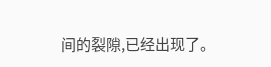间的裂隙,已经出现了。